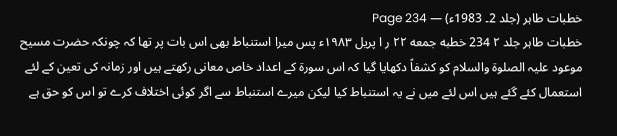خطبات طاہر (جلد 2۔ 1983ء) — Page 234
خطبات طاہر جلد ۲ 234 خطبه جمعه ۲۲ ر ا پریل ۱۹۸۳ء پس میرا استنباط بھی اس بات پر تھا کہ چونکہ حضرت مسیح موعود علیہ الصلوۃ والسلام کو کشفاً دکھایا گیا کہ اس سورۃ کے اعداد خاص معانی رکھتے ہیں اور زمانہ کی تعین کے لئے استعمال کئے گئے ہیں اس لئے میں نے یہ استنباط کیا لیکن میرے استنباط سے اگر کوئی اختلاف کرے تو اس کو حق ہے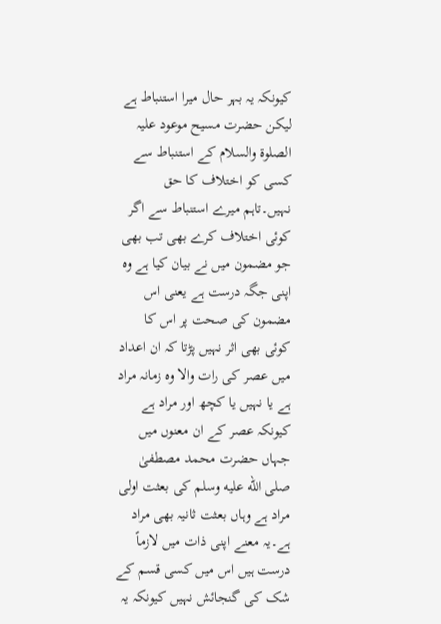کیونکہ یہ بہر حال میرا استنباط ہے لیکن حضرت مسیح موعود علیہ الصلوۃ والسلام کے استنباط سے کسی کو اختلاف کا حق نہیں۔تاہم میرے استنباط سے اگر کوئی اختلاف کرے بھی تب بھی جو مضمون میں نے بیان کیا ہے وہ اپنی جگہ درست ہے یعنی اس مضمون کی صحت پر اس کا کوئی بھی اثر نہیں پڑتا کہ ان اعداد میں عصر کی رات والا وہ زمانہ مراد ہے یا نہیں یا کچھ اور مراد ہے کیونکہ عصر کے ان معنوں میں جہاں حضرت محمد مصطفیٰ صلى الله عليه وسلم کی بعثت اولی مراد ہے وہاں بعثت ثانیہ بھی مراد ہے۔یہ معنے اپنی ذات میں لازماً درست ہیں اس میں کسی قسم کے شک کی گنجائش نہیں کیونکہ یہ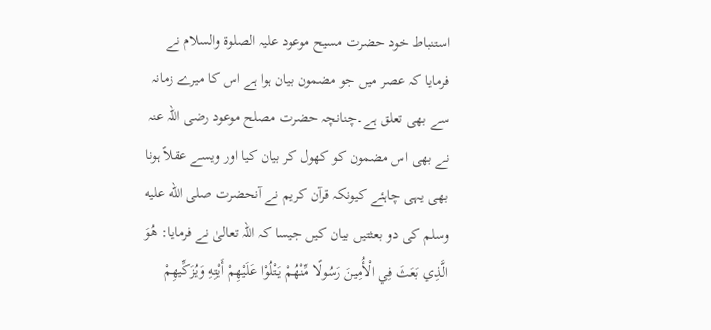استنباط خود حضرت مسیح موعود علیہ الصلوۃ والسلام نے فرمایا کہ عصر میں جو مضمون بیان ہوا ہے اس کا میرے زمانہ سے بھی تعلق ہے۔چنانچہ حضرت مصلح موعود رضی اللہ عنہ نے بھی اس مضمون کو کھول کر بیان کیا اور ویسے عقلاً ہونا بھی یہی چاہئے کیونکہ قرآن کریم نے آنحضرت صلى الله عليه وسلم کی دو بعثتیں بیان کیں جیسا کہ اللہ تعالیٰ نے فرمایا: هُوَ الَّذِي بَعَثَ فِي الْأُمِينَ رَسُولًا مِّنْهُمْ يَتْلُوْا عَلَيْهِمْ أَيْتِهِ وَيُزَكِّيهِمْ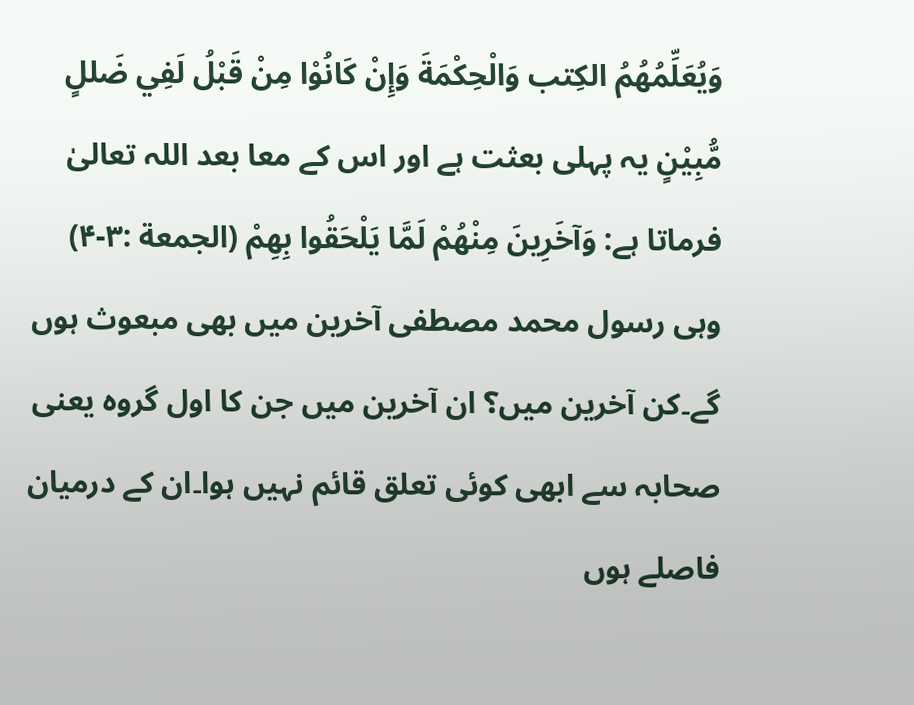وَيُعَلِّمُهُمُ الكِتب وَالْحِكْمَةَ وَإِنْ كَانُوْا مِنْ قَبْلُ لَفِي ضَللٍ مُّبِيْنٍ یہ پہلی بعثت ہے اور اس کے معا بعد اللہ تعالیٰ فرماتا ہے: وَآخَرِينَ مِنْهُمْ لَمَّا يَلْحَقُوا بِهِمْ (الجمعة :۳-۴) وہی رسول محمد مصطفی آخرین میں بھی مبعوث ہوں گے۔کن آخرین میں؟ ان آخرین میں جن کا اول گروہ یعنی صحابہ سے ابھی کوئی تعلق قائم نہیں ہوا۔ان کے درمیان فاصلے ہوں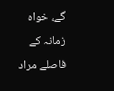گے، خواہ زمانہ کے فاصلے مراد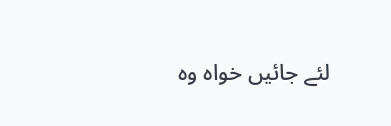لئے جائیں خواہ وہ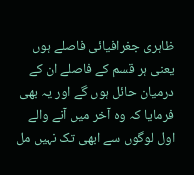ظاہری جغرافیائی فاصلے ہوں یعنی ہر قسم کے فاصلے ان کے درمیان حائل ہوں گے اور یہ بھی فرمایا کہ وہ آخر میں آنے والے اول لوگوں سے ابھی تک نہیں مل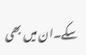سکے۔ان میں بھی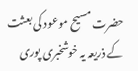حضرت مسیح موعود کی بعثت کے ذریعہ یہ خوشخبری پوری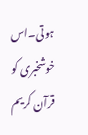ہوتی۔اس خوشخبری کو قرآن کریم